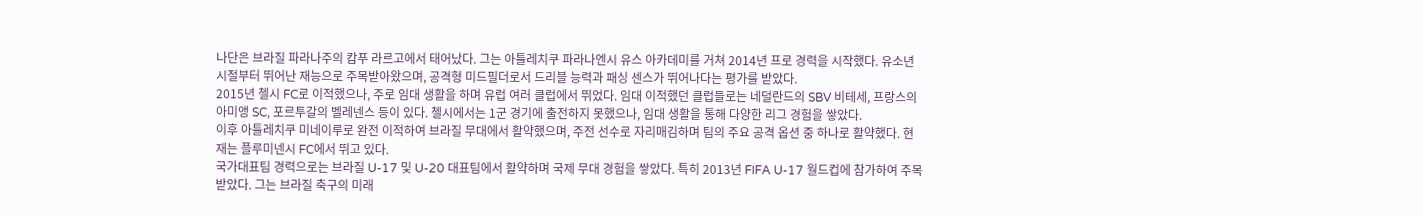나단은 브라질 파라나주의 캄푸 라르고에서 태어났다. 그는 아틀레치쿠 파라나엔시 유스 아카데미를 거쳐 2014년 프로 경력을 시작했다. 유소년 시절부터 뛰어난 재능으로 주목받아왔으며, 공격형 미드필더로서 드리블 능력과 패싱 센스가 뛰어나다는 평가를 받았다.
2015년 첼시 FC로 이적했으나, 주로 임대 생활을 하며 유럽 여러 클럽에서 뛰었다. 임대 이적했던 클럽들로는 네덜란드의 SBV 비테세, 프랑스의 아미앵 SC, 포르투갈의 벨레넨스 등이 있다. 첼시에서는 1군 경기에 출전하지 못했으나, 임대 생활을 통해 다양한 리그 경험을 쌓았다.
이후 아틀레치쿠 미네이루로 완전 이적하여 브라질 무대에서 활약했으며, 주전 선수로 자리매김하며 팀의 주요 공격 옵션 중 하나로 활약했다. 현재는 플루미넨시 FC에서 뛰고 있다.
국가대표팀 경력으로는 브라질 U-17 및 U-20 대표팀에서 활약하며 국제 무대 경험을 쌓았다. 특히 2013년 FIFA U-17 월드컵에 참가하여 주목받았다. 그는 브라질 축구의 미래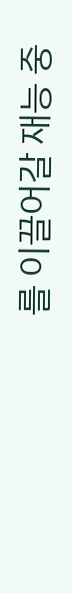를 이끌어갈 재능 중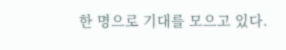한 명으로 기대를 모으고 있다.